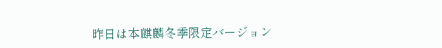昨日は本麒麟冬季限定バージョン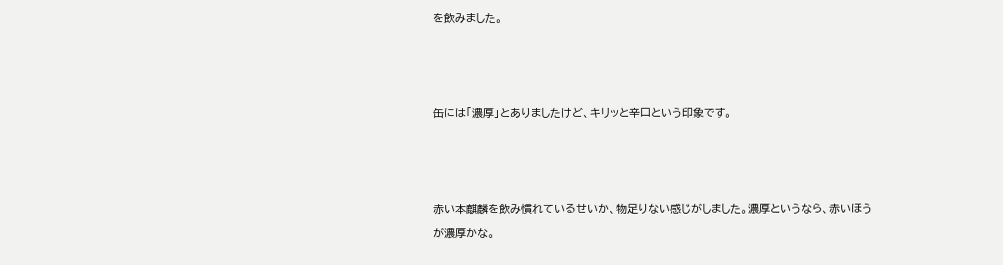を飲みました。



缶には「濃厚」とありましたけど、キリッと辛口という印象です。



赤い本麒麟を飲み慣れているせいか、物足りない感じがしました。濃厚というなら、赤いほうが濃厚かな。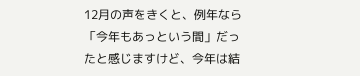12月の声をきくと、例年なら「今年もあっという間」だったと感じますけど、今年は結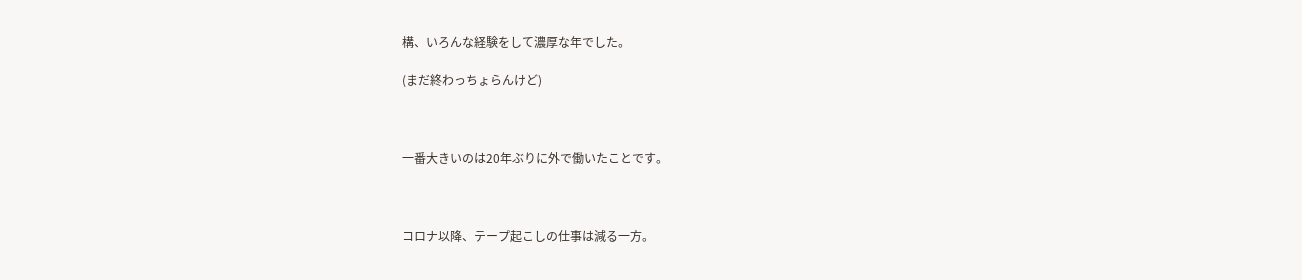構、いろんな経験をして濃厚な年でした。

(まだ終わっちょらんけど)



一番大きいのは20年ぶりに外で働いたことです。



コロナ以降、テープ起こしの仕事は減る一方。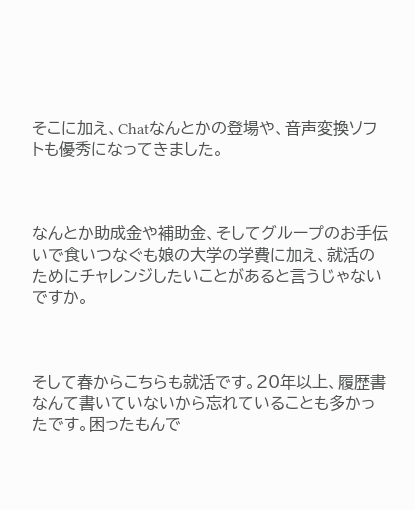そこに加え、Chatなんとかの登場や、音声変換ソフトも優秀になってきました。



なんとか助成金や補助金、そしてグループのお手伝いで食いつなぐも娘の大学の学費に加え、就活のためにチャレンジしたいことがあると言うじゃないですか。



そして春からこちらも就活です。20年以上、履歴書なんて書いていないから忘れていることも多かったです。困ったもんで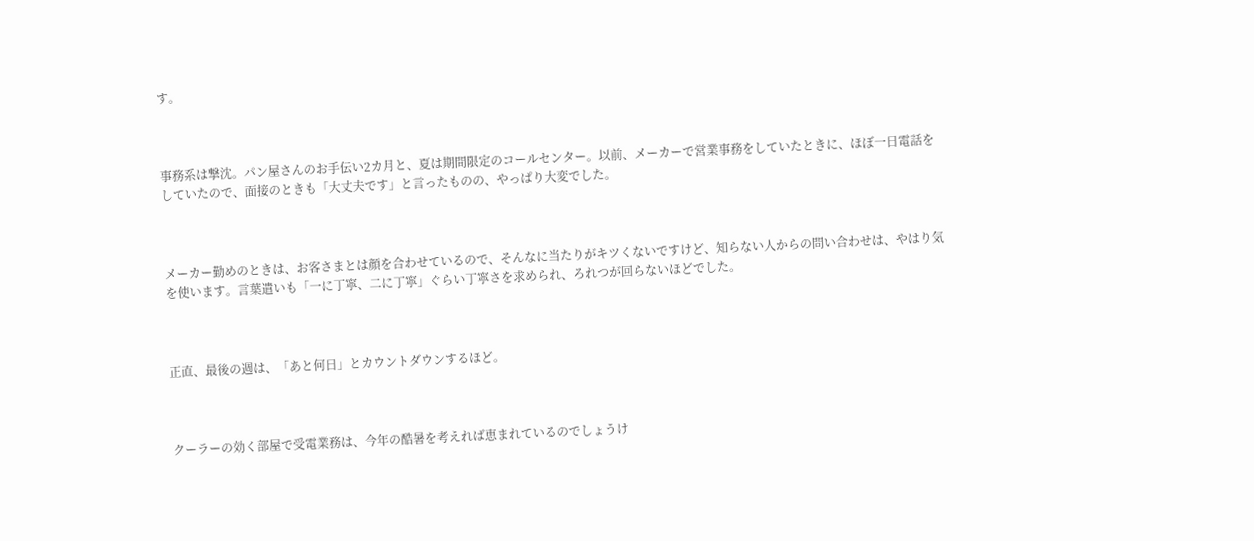す。



事務系は撃沈。パン屋さんのお手伝い2カ月と、夏は期間限定のコールセンター。以前、メーカーで営業事務をしていたときに、ほぼ一日電話をしていたので、面接のときも「大丈夫です」と言ったものの、やっぱり大変でした。



メーカー勤めのときは、お客さまとは顔を合わせているので、そんなに当たりがキツくないですけど、知らない人からの問い合わせは、やはり気を使います。言葉遣いも「一に丁寧、二に丁寧」ぐらい丁寧さを求められ、ろれつが回らないほどでした。



正直、最後の週は、「あと何日」とカウントダウンするほど。



クーラーの効く部屋で受電業務は、今年の酷暑を考えれば恵まれているのでしょうけ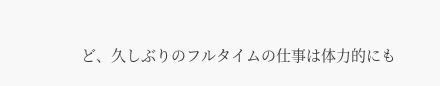ど、久しぶりのフルタイムの仕事は体力的にも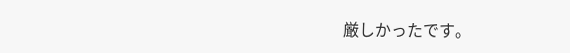厳しかったです。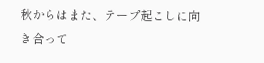秋からはまた、テープ起こしに向き合って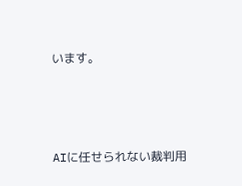います。



AIに任せられない裁判用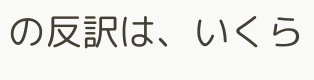の反訳は、いくら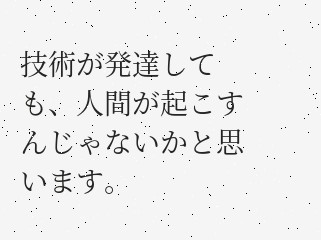技術が発達しても、人間が起こすんじゃないかと思います。